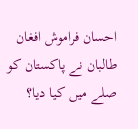احسان فراموش افغان طالبان نے پاکستان کو صلے میں کیا دیا؟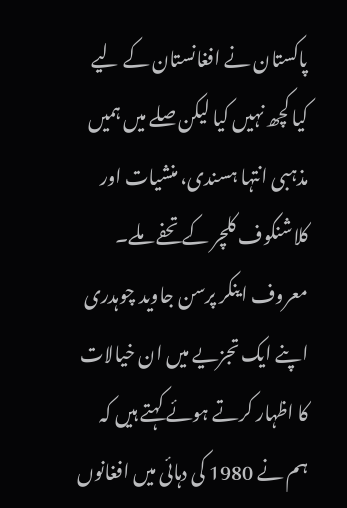پاکستان نے افغانستان کے لیے کیا کچھ نہیں کیا لیکن صلے میں ہمیں مذہبی انتہا ہسندی، منشیات اور کلاشنکوف کلچر کے تحفے ملے۔
معروف اینکر پرسن جاوید چوہدری اپنے ایک تجزیے میں ان خیالات کا اظہار کرتے ہوئے کہتے ہیں کہ ہم نے 1980 کی دہائی میں افغانوں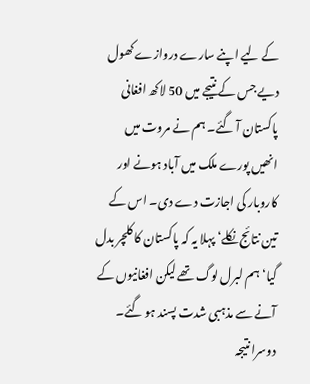کے لیے اپنے سارے دروازے کھول دیے جس کے نتیجے میں 50 لاکھ افغانی پاکستان آ گئے۔ ہم نے مروت میں انھیں پورے ملک میں آباد ہونے اور کاروبار کی اجازت دے دی۔ اس کے تین نتائج نکلے‘ پہلا یہ کہ پاکستان کا کلچر بدل گیا‘ ہم لبرل لوگ تھے لیکن افغانیوں کے آنے سے مذہبی شدت پسند ہو گئے۔ دوسرا نتیجہ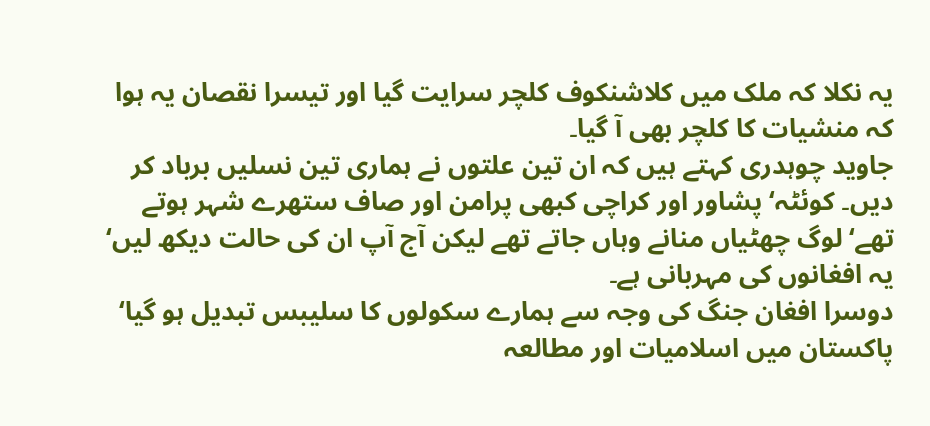یہ نکلا کہ ملک میں کلاشنکوف کلچر سرایت گیا اور تیسرا نقصان یہ ہوا کہ منشیات کا کلچر بھی آ گیا۔
جاوید چوہدری کہتے ہیں کہ ان تین علتوں نے ہماری تین نسلیں برباد کر دیں۔ کوئٹہ‘ پشاور اور کراچی کبھی پرامن اور صاف ستھرے شہر ہوتے تھے‘ لوگ چھٹیاں منانے وہاں جاتے تھے لیکن آج آپ ان کی حالت دیکھ لیں‘ یہ افغانوں کی مہربانی ہے۔
دوسرا افغان جنگ کی وجہ سے ہمارے سکولوں کا سلیبس تبدیل ہو گیا‘ پاکستان میں اسلامیات اور مطالعہ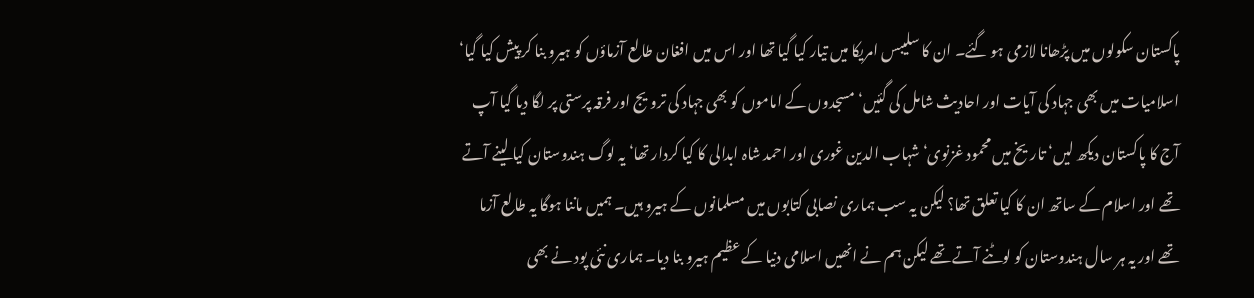پاکستان سکولوں میں پڑھانا لازمی ہو گئے۔ ان کا سلیبس امریکا میں تیار کیا گیا تھا اور اس میں افغان طالع آزماؤں کو ہیرو بنا کر پیش کیا گیا‘ اسلامیات میں بھی جہاد کی آیات اور احادیث شامل کی گئیں‘ مسجدوں کے اماموں کو بھی جہاد کی ترویج اور فرقہ پرستی پر لگا دیا گیا آپ آج کا پاکستان دیکھ لیں‘ تاریخ میں محمود غزنوی‘ شہاب الدین غوری اور احمد شاہ ابدالی کا کیا کردار تھا‘ یہ لوگ ہندوستان کیا لینے آتے تھے اور اسلام کے ساتھ ان کا کیا تعلق تھا؟ لیکن یہ سب ہماری نصابی کتابوں میں مسلمانوں کے ہیرو ہیں۔ ہمیں ماننا ہوگا یہ طالع آزما تھے اور یہ ہر سال ہندوستان کو لوٹنے آتے تھے لیکن ہم نے انھیں اسلامی دنیا کے عظیم ہیرو بنا دیا۔ ہماری نئی پود نے بھی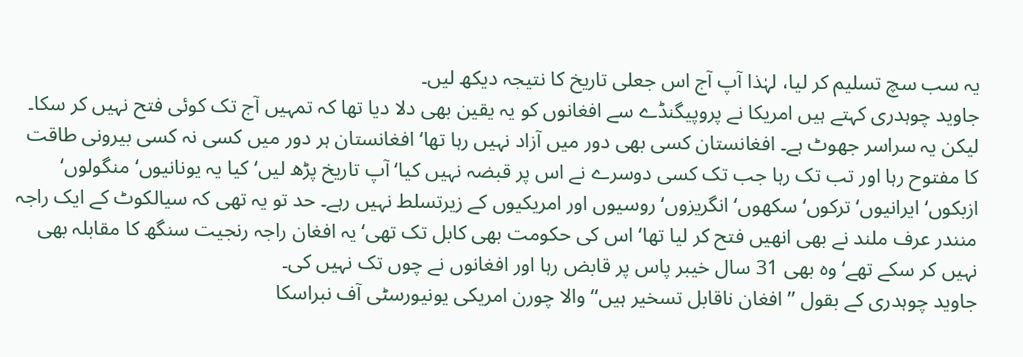یہ سب سچ تسلیم کر لیا، لہٰذا آپ آج اس جعلی تاریخ کا نتیجہ دیکھ لیں۔
جاوید چوہدری کہتے ہیں امریکا نے پروپیگنڈے سے افغانوں کو یہ یقین بھی دلا دیا تھا کہ تمہیں آج تک کوئی فتح نہیں کر سکا۔ لیکن یہ سراسر جھوٹ ہے۔ افغانستان کسی بھی دور میں آزاد نہیں رہا تھا‘ افغانستان ہر دور میں کسی نہ کسی بیرونی طاقت کا مفتوح رہا اور تب تک رہا جب تک کسی دوسرے نے اس پر قبضہ نہیں کیا‘ آپ تاریخ پڑھ لیں‘ کیا یہ یونانیوں‘ منگولوں‘ ازبکوں‘ ایرانیوں‘ ترکوں‘ سکھوں‘ انگریزوں‘ روسیوں اور امریکیوں کے زیرتسلط نہیں رہے۔ حد تو یہ تھی کہ سیالکوٹ کے ایک راجہ منندر عرف ملند نے بھی انھیں فتح کر لیا تھا‘ اس کی حکومت بھی کابل تک تھی‘ یہ افغان راجہ رنجیت سنگھ کا مقابلہ بھی نہیں کر سکے تھے‘ وہ بھی 31 سال خیبر پاس پر قابض رہا اور افغانوں نے چوں تک نہیں کی۔
جاوید چوہدری کے بقول ’’افغان ناقابل تسخیر ہیں‘‘ والا چورن امریکی یونیورسٹی آف نبراسکا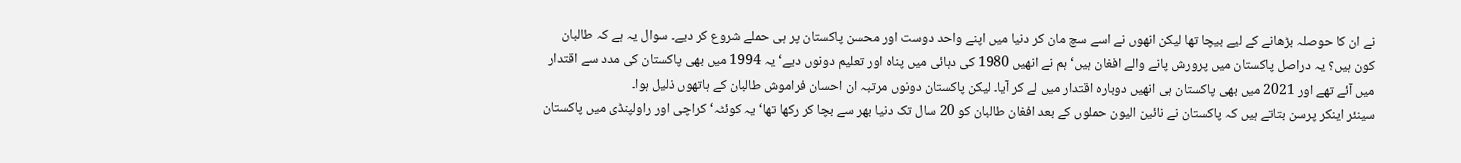نے ان کا حوصلہ بڑھانے کے لیے بیچا تھا لیکن انھوں نے اسے سچ مان کر دنیا میں اپنے واحد دوست اور محسن پاکستان پر ہی حملے شروع کر دیے۔ سوال یہ ہے کہ طالبان کون ہیں؟ یہ دراصل پاکستان میں پرورش پانے والے افغان ہیں‘ ہم نے انھیں 1980 کی دہائی میں پناہ اور تعلیم دونوں دیے‘ یہ 1994 میں بھی پاکستان کی مدد سے اقتدار میں آئے تھے اور 2021 میں بھی پاکستان ہی انھیں دوبارہ اقتدار میں لے کر آیا۔ لیکن پاکستان دونوں مرتبہ ان احسان فراموش طالبان کے ہاتھوں ذلیل ہوا۔
سینئر اینکر پرسن بتاتے ہیں کہ پاکستان نے نائین الیون حملوں کے بعد افغان طالبان کو 20 سال تک دنیا بھر سے بچا کر رکھا تھا‘ یہ کوئٹہ‘ کراچی اور راولپنڈی میں پاکستان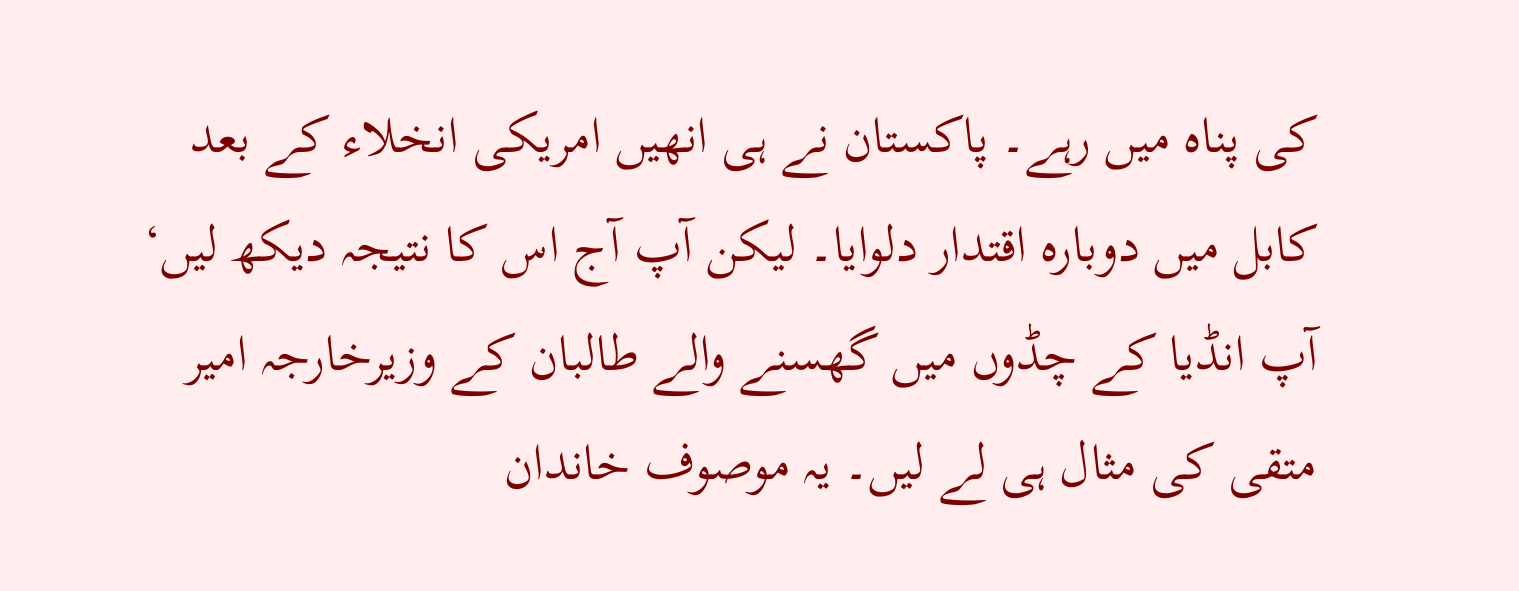کی پناہ میں رہے۔ پاکستان نے ہی انھیں امریکی انخلاء کے بعد کابل میں دوبارہ اقتدار دلوایا۔ لیکن آپ آج اس کا نتیجہ دیکھ لیں‘ آپ انڈیا کے چڈوں میں گھسنے والے طالبان کے وزیرخارجہ امیر متقی کی مثال ہی لے لیں۔ یہ موصوف خاندان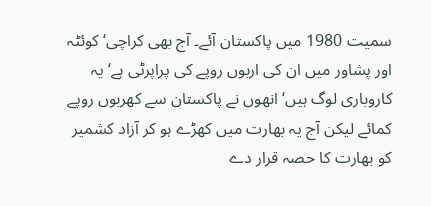سمیت 1980 میں پاکستان آئے۔ آج بھی کراچی‘ کوئٹہ اور پشاور میں ان کی اربوں روپے کی پراپرٹی ہے‘ یہ کاروباری لوگ ہیں‘ انھوں نے پاکستان سے کھربوں روپے کمائے لیکن آج یہ بھارت میں کھڑے ہو کر آزاد کشمیر کو بھارت کا حصہ قرار دے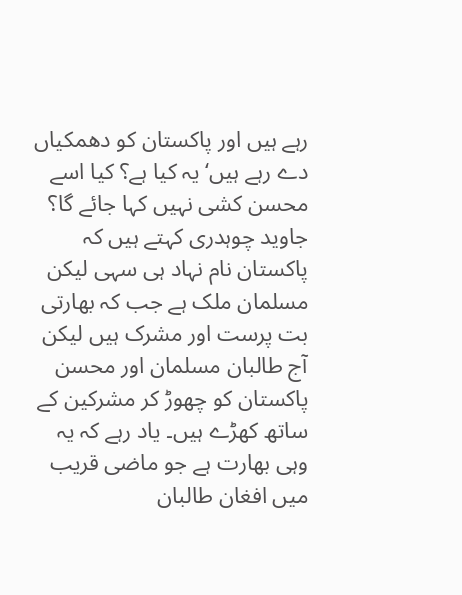رہے ہیں اور پاکستان کو دھمکیاں دے رہے ہیں‘ یہ کیا ہے؟ کیا اسے محسن کشی نہیں کہا جائے گا؟
جاوید چوہدری کہتے ہیں کہ پاکستان نام نہاد ہی سہی لیکن مسلمان ملک ہے جب کہ بھارتی بت پرست اور مشرک ہیں لیکن آج طالبان مسلمان اور محسن پاکستان کو چھوڑ کر مشرکین کے ساتھ کھڑے ہیں۔ یاد رہے کہ یہ وہی بھارت ہے جو ماضی قریب میں افغان طالبان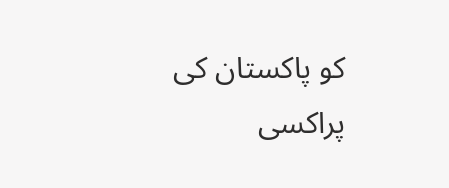کو پاکستان کی پراکسی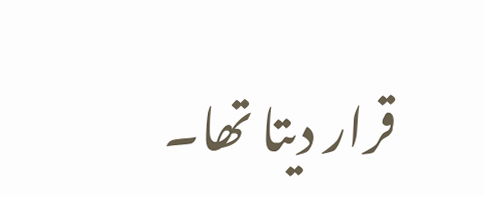قرار دیتا تھا۔